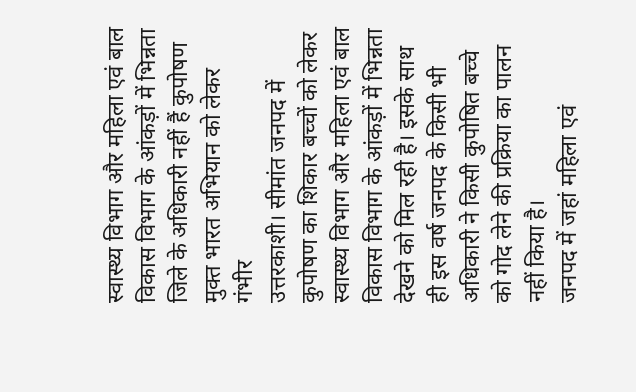स्वास्थ्य विभाग और महिला एवं बाल विकास विभाग के आंकड़ों में भिन्नता
जिले के अधिकारी नहीं हैं कुपोषण मुक्त भारत अभियान को लेकर गंभीर
उत्तरकाशी। सीमांत जनपद में कुपोषण का शिकार बच्चों को लेकर स्वास्थ्य विभाग और महिला एवं बाल विकास विभाग के आंकड़ों में भिन्नता देखने को मिल रही है। इसके साथ ही इस वर्ष जनपद के किसी भी अधिकारी ने किसी कुपोषित बच्चे को गोद लेने की प्रक्रिया का पालन नहीं किया है।
जनपद में जहां महिला एवं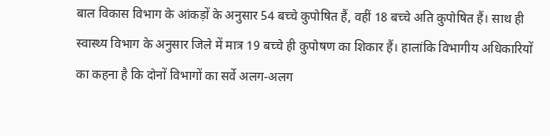बाल विकास विभाग के आंकड़ों के अनुसार 54 बच्चे कुपोषित हैं, वहीं 18 बच्चे अति कुपोषित हैं। साथ ही स्वास्थ्य विभाग के अनुसार जिले में मात्र 19 बच्चे ही कुपोषण का शिकार हैं। हालांकि विभागीय अधिकारियों का कहना है कि दोनों विभागों का सर्वे अलग-अलग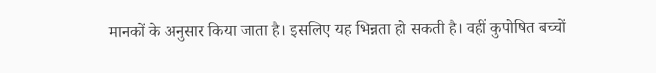मानकों के अनुसार किया जाता है। इसलिए यह भिन्नता हो सकती है। वहीं कुपोषित बच्चों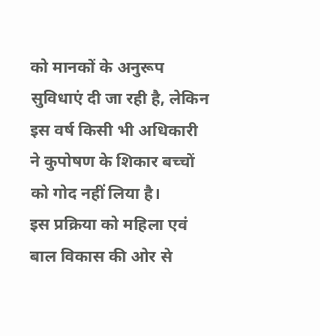को मानकों के अनुरूप सुविधाएं दी जा रही है, लेकिन इस वर्ष किसी भी अधिकारी ने कुपोषण के शिकार बच्चों को गोद नहीं लिया है।
इस प्रक्रिया को महिला एवं बाल विकास की ओर से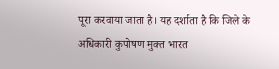पूरा करवाया जाता है। यह दर्शाता है कि जिले के अधिकारी कुपोषण मुक्त भारत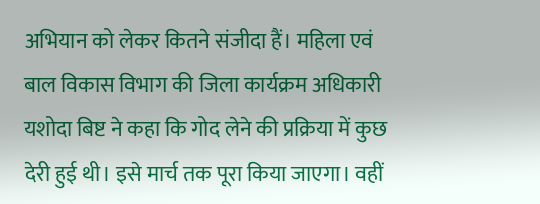अभियान को लेकर कितने संजीदा हैं। महिला एवं बाल विकास विभाग की जिला कार्यक्रम अधिकारी यशोदा बिष्ट ने कहा कि गोद लेने की प्रक्रिया में कुछ देरी हुई थी। इसे मार्च तक पूरा किया जाएगा। वहीं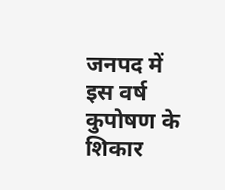जनपद में इस वर्ष कुपोषण के शिकार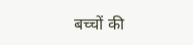बच्चों की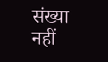संख्या नहीं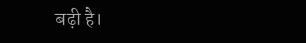बढ़ी है।